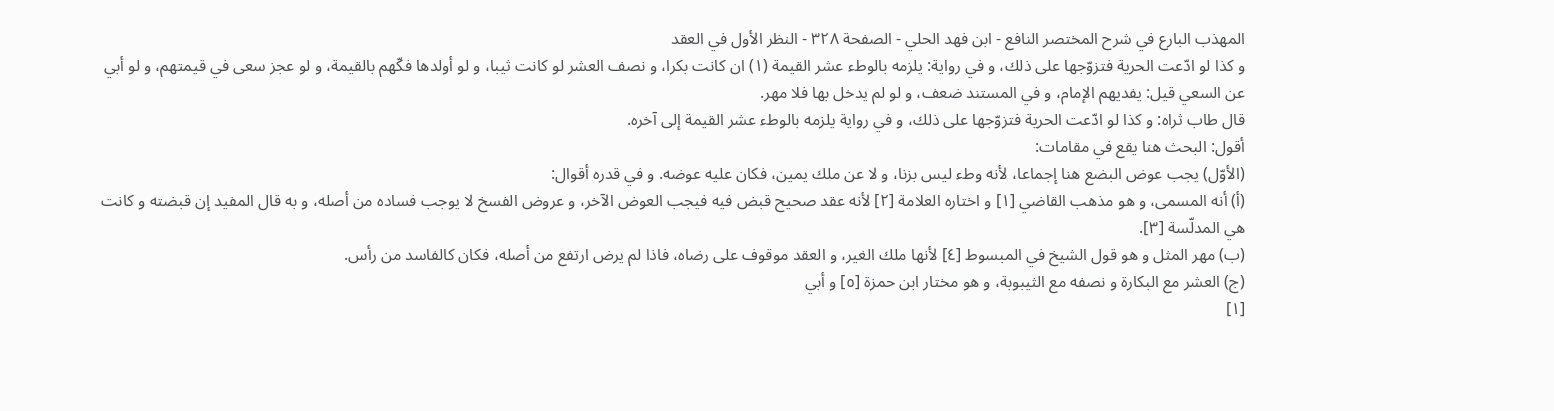المهذب البارع في شرح المختصر النافع - ابن فهد الحلي - الصفحة ٣٢٨ - النظر الأول في العقد
و كذا لو ادّعت الحرية فتزوّجها على ذلك، و في رواية: يلزمه بالوطء عشر القيمة (١) ان كانت بكرا، و نصف العشر لو كانت ثيبا، و لو أولدها فكّهم بالقيمة، و لو عجز سعى في قيمتهم، و لو أبي عن السعي قيل: يفديهم الإمام، و في المستند ضعف، و لو لم يدخل بها فلا مهر.
قال طاب ثراه: و كذا لو ادّعت الحرية فتزوّجها على ذلك، و في رواية يلزمه بالوطء عشر القيمة إلى آخره.
أقول: البحث هنا يقع في مقامات:
(الأوّل) يجب عوض البضع هنا إجماعا، لأنه وطء ليس بزنا، و لا عن ملك يمين، فكان عليه عوضه. و في قدره أقوال:
(أ) أنه المسمى، و هو مذهب القاضي [١] و اختاره العلامة [٢] لأنه عقد صحيح قبض فيه فيجب العوض الآخر، و عروض الفسخ لا يوجب فساده من أصله، و به قال المفيد إن قبضته و كانت هي المدلّسة [٣].
(ب) مهر المثل و هو قول الشيخ في المبسوط [٤] لأنها ملك الغير، و العقد موقوف على رضاه، فاذا لم يرض ارتفع من أصله، فكان كالفاسد من رأس.
(ج) العشر مع البكارة و نصفه مع الثيبوبة، و هو مختار ابن حمزة [٥] و أبي
[١]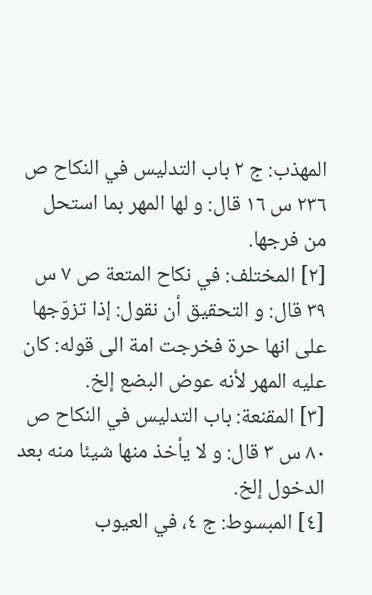المهذب: ج ٢ باب التدليس في النكاح ص ٢٣٦ س ١٦ قال: و لها المهر بما استحل من فرجها.
[٢] المختلف: في نكاح المتعة ص ٧ س ٣٩ قال: و التحقيق أن نقول: إذا تزوّجها على انها حرة فخرجت امة الى قوله: كان عليه المهر لأنه عوض البضع إلخ.
[٣] المقنعة: باب التدليس في النكاح ص ٨٠ س ٣ قال: و لا يأخذ منها شيئا منه بعد الدخول إلخ.
[٤] المبسوط: ج ٤، في العيوب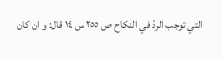التي توجب الردّ في النكاح ص ٢٥٥ س ١٤ قال: و ان كان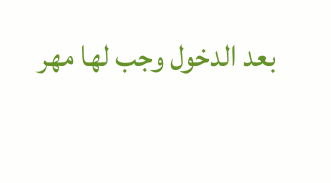بعد الدخول وجب لها مهر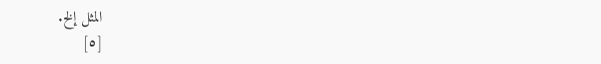المثل إلخ.
[٥]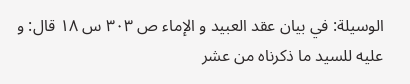الوسيلة: في بيان عقد العبيد و الإماء ص ٣٠٣ س ١٨ قال: و عليه للسيد ما ذكرناه من عشر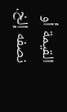القيمة أو نصفه إلخ.